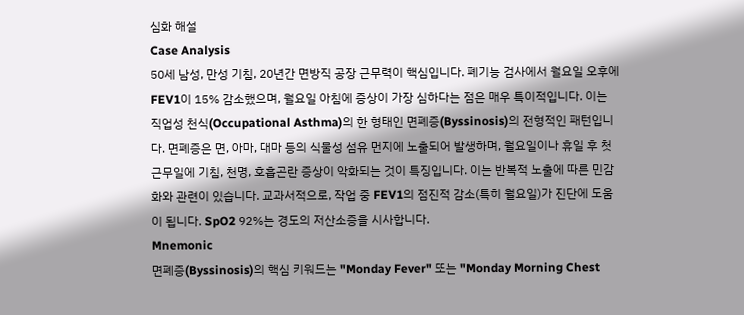심화 해설
Case Analysis
50세 남성, 만성 기침, 20년간 면방직 공장 근무력이 핵심입니다. 폐기능 검사에서 월요일 오후에 FEV1이 15% 감소했으며, 월요일 아침에 증상이 가장 심하다는 점은 매우 특이적입니다. 이는 직업성 천식(Occupational Asthma)의 한 형태인 면폐증(Byssinosis)의 전형적인 패턴입니다. 면폐증은 면, 아마, 대마 등의 식물성 섬유 먼지에 노출되어 발생하며, 월요일이나 휴일 후 첫 근무일에 기침, 천명, 호흡곤란 증상이 악화되는 것이 특징입니다. 이는 반복적 노출에 따른 민감화와 관련이 있습니다. 교과서적으로, 작업 중 FEV1의 점진적 감소(특히 월요일)가 진단에 도움이 됩니다. SpO2 92%는 경도의 저산소증을 시사합니다.
Mnemonic
면폐증(Byssinosis)의 핵심 키워드는 "Monday Fever" 또는 "Monday Morning Chest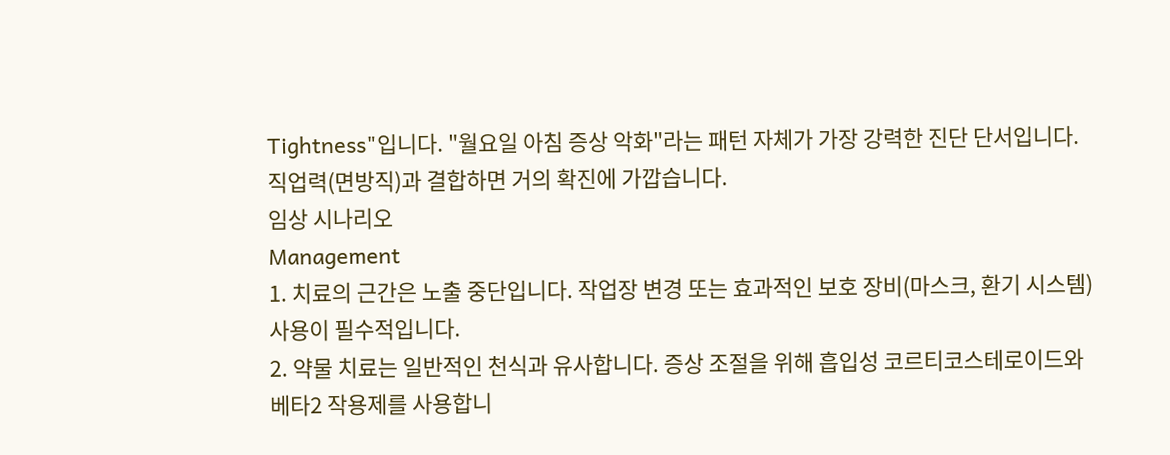Tightness"입니다. "월요일 아침 증상 악화"라는 패턴 자체가 가장 강력한 진단 단서입니다. 직업력(면방직)과 결합하면 거의 확진에 가깝습니다.
임상 시나리오
Management
1. 치료의 근간은 노출 중단입니다. 작업장 변경 또는 효과적인 보호 장비(마스크, 환기 시스템) 사용이 필수적입니다.
2. 약물 치료는 일반적인 천식과 유사합니다. 증상 조절을 위해 흡입성 코르티코스테로이드와 베타2 작용제를 사용합니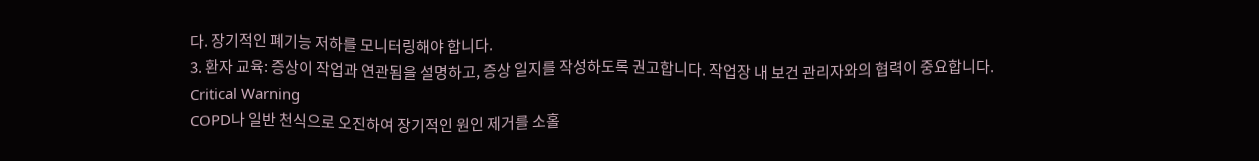다. 장기적인 폐기능 저하를 모니터링해야 합니다.
3. 환자 교육: 증상이 작업과 연관됨을 설명하고, 증상 일지를 작성하도록 권고합니다. 작업장 내 보건 관리자와의 협력이 중요합니다.
Critical Warning
COPD나 일반 천식으로 오진하여 장기적인 원인 제거를 소홀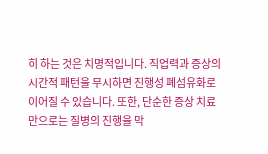히 하는 것은 치명적입니다. 직업력과 증상의 시간적 패턴을 무시하면 진행성 폐섬유화로 이어질 수 있습니다. 또한, 단순한 증상 치료만으로는 질병의 진행을 막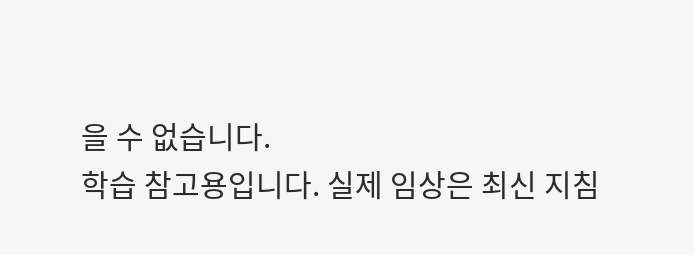을 수 없습니다.
학습 참고용입니다. 실제 임상은 최신 지침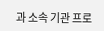과 소속 기관 프로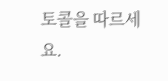토콜을 따르세요.